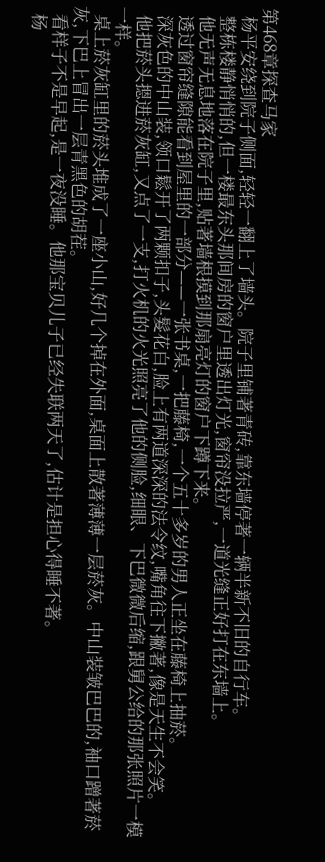第468章探查马家
  杨平安绕到院子侧面,轻轻一翻上了墙头。院子里铺著青砖,靠东墙停著一辆半新不旧的自行车。
  整栋楼静悄悄的,但一楼最东头那间房的窗户里透出灯光,窗帘没拉严,一道光缝正好打在东墙上。
  他无声无息地落在院子里,贴著墙根摸到那扇亮灯的窗户下蹲下来。
  透过窗帘缝隙能看到屋里的一部分——一张书桌,一把藤椅,一个五十多岁的男人正坐在藤椅上抽菸。
  深灰色的中山装,领口鬆开了两颗扣子,头髮花白,脸上有两道深深的法令纹,嘴角往下撇著,像是天生不会笑。
  他把菸头摁进菸灰缸,又点了一支,打火机的火光照亮了他的侧脸,细眼、下巴微微后缩,跟舅公给的那张照片一模一样。
  桌上菸灰缸里的菸头堆成了一座小山,好几个掉在外面,桌面上散著薄薄一层菸灰。中山装皱巴巴的,袖口蹭著菸灰,下巴上冒出一层青黑色的胡茬。
  看样子不是早起,是一夜没睡。他那宝贝儿子已经失联两天了,估计是担心得睡不著。
  杨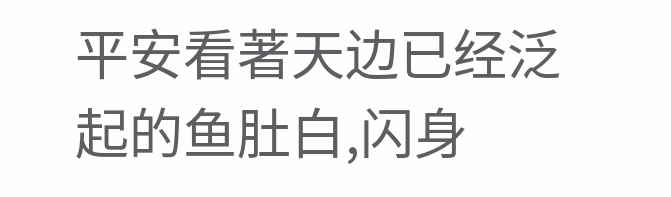平安看著天边已经泛起的鱼肚白,闪身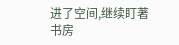进了空间,继续盯著书房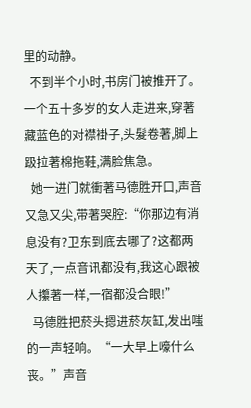里的动静。
  不到半个小时,书房门被推开了。一个五十多岁的女人走进来,穿著藏蓝色的对襟褂子,头髮卷著,脚上趿拉著棉拖鞋,满脸焦急。
  她一进门就衝著马德胜开口,声音又急又尖,带著哭腔:“你那边有消息没有?卫东到底去哪了?这都两天了,一点音讯都没有,我这心跟被人攥著一样,一宿都没合眼!”
  马德胜把菸头摁进菸灰缸,发出嗤的一声轻响。“一大早上嚎什么丧。”声音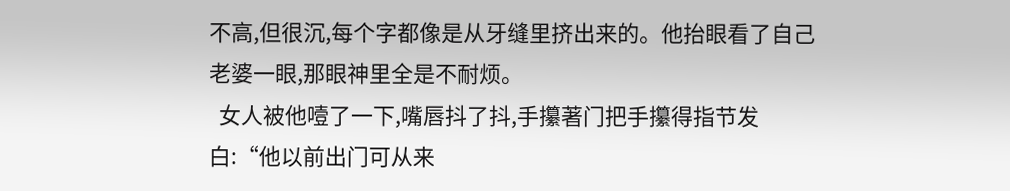不高,但很沉,每个字都像是从牙缝里挤出来的。他抬眼看了自己老婆一眼,那眼神里全是不耐烦。
  女人被他噎了一下,嘴唇抖了抖,手攥著门把手攥得指节发白:“他以前出门可从来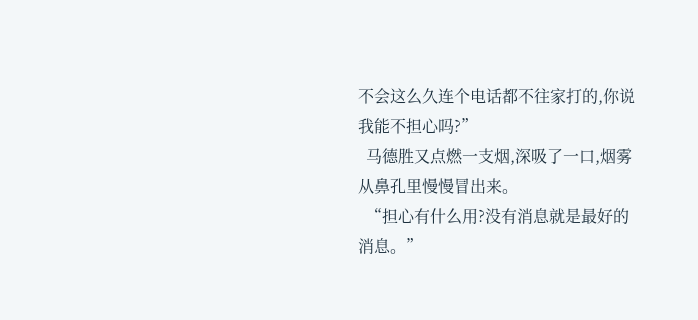不会这么久连个电话都不往家打的,你说我能不担心吗?”
  马德胜又点燃一支烟,深吸了一口,烟雾从鼻孔里慢慢冒出来。
  “担心有什么用?没有消息就是最好的消息。”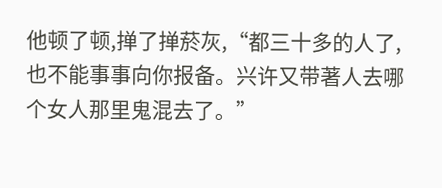他顿了顿,掸了掸菸灰,“都三十多的人了,也不能事事向你报备。兴许又带著人去哪个女人那里鬼混去了。”